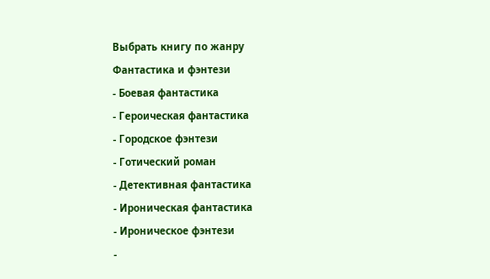Выбрать книгу по жанру
Фантастика и фэнтези
- Боевая фантастика
- Героическая фантастика
- Городское фэнтези
- Готический роман
- Детективная фантастика
- Ироническая фантастика
- Ироническое фэнтези
-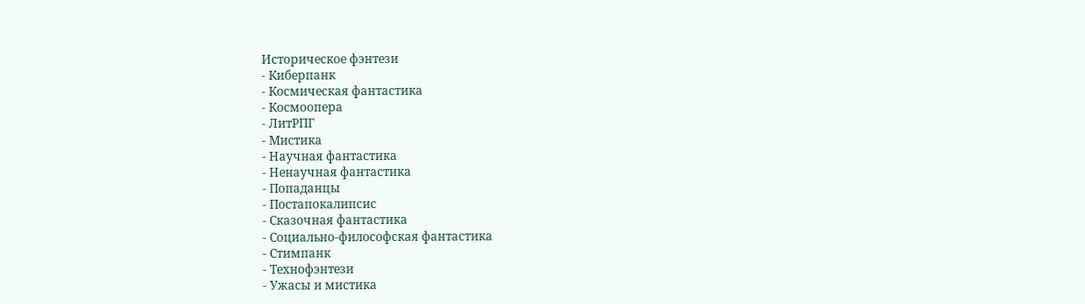Историческое фэнтези
- Киберпанк
- Космическая фантастика
- Космоопера
- ЛитРПГ
- Мистика
- Научная фантастика
- Ненаучная фантастика
- Попаданцы
- Постапокалипсис
- Сказочная фантастика
- Социально-философская фантастика
- Стимпанк
- Технофэнтези
- Ужасы и мистика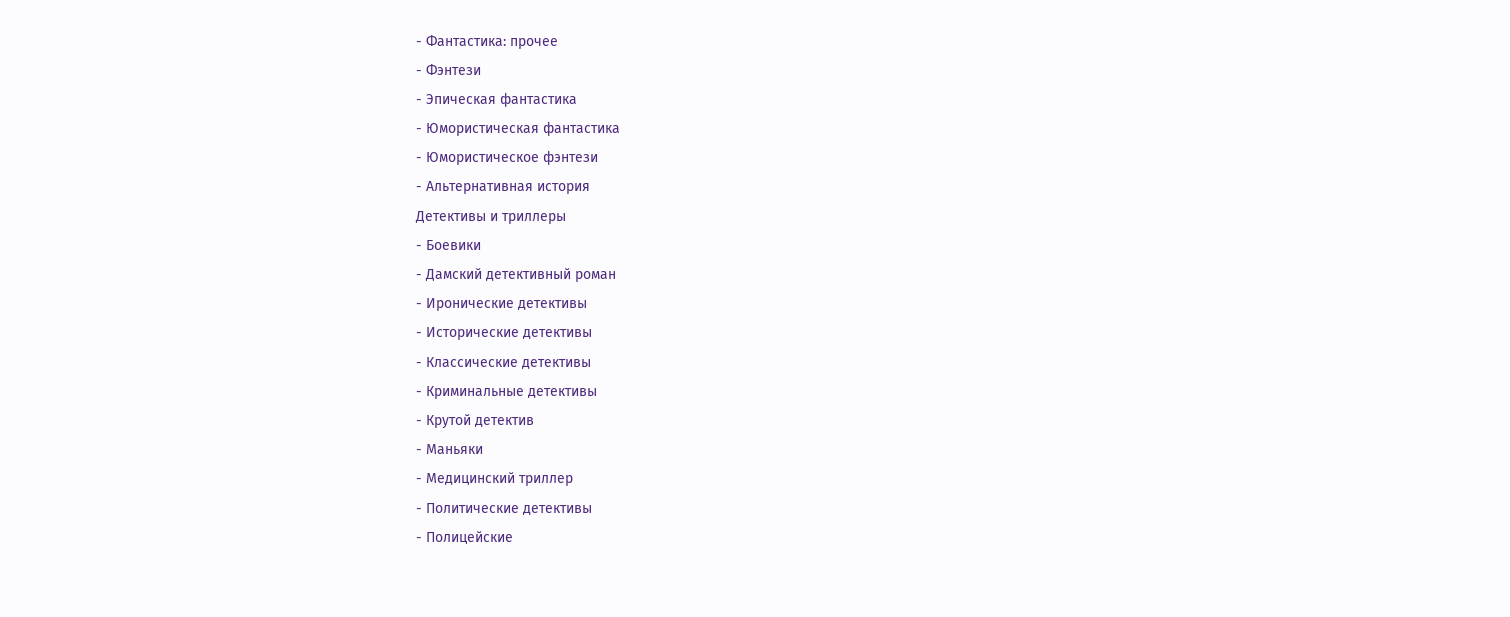- Фантастика: прочее
- Фэнтези
- Эпическая фантастика
- Юмористическая фантастика
- Юмористическое фэнтези
- Альтернативная история
Детективы и триллеры
- Боевики
- Дамский детективный роман
- Иронические детективы
- Исторические детективы
- Классические детективы
- Криминальные детективы
- Крутой детектив
- Маньяки
- Медицинский триллер
- Политические детективы
- Полицейские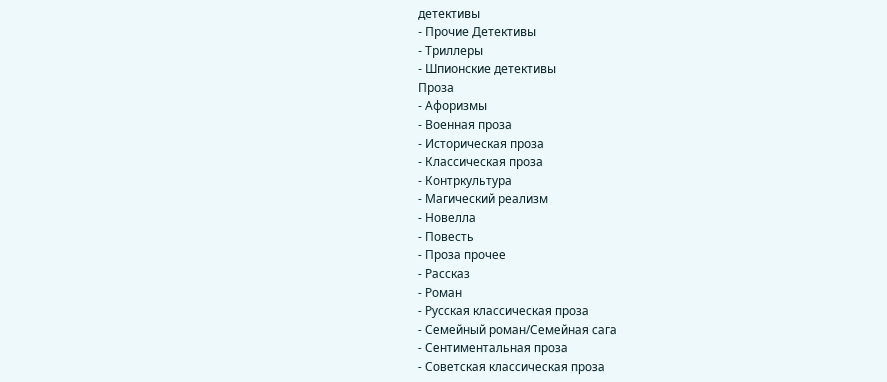детективы
- Прочие Детективы
- Триллеры
- Шпионские детективы
Проза
- Афоризмы
- Военная проза
- Историческая проза
- Классическая проза
- Контркультура
- Магический реализм
- Новелла
- Повесть
- Проза прочее
- Рассказ
- Роман
- Русская классическая проза
- Семейный роман/Семейная сага
- Сентиментальная проза
- Советская классическая проза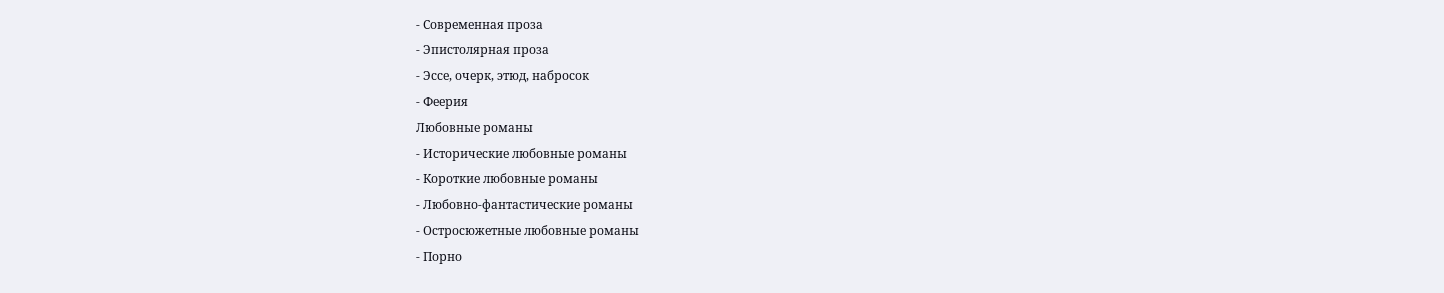- Современная проза
- Эпистолярная проза
- Эссе, очерк, этюд, набросок
- Феерия
Любовные романы
- Исторические любовные романы
- Короткие любовные романы
- Любовно-фантастические романы
- Остросюжетные любовные романы
- Порно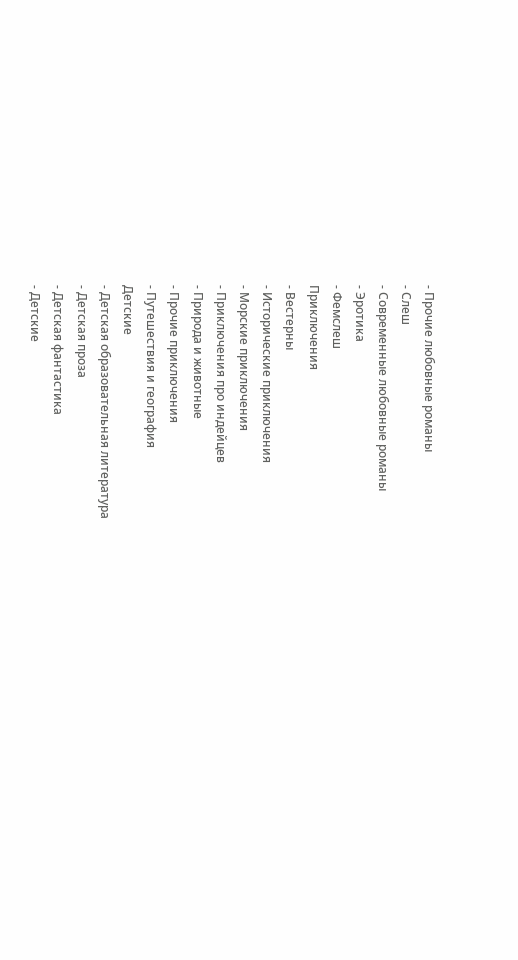- Прочие любовные романы
- Слеш
- Современные любовные романы
- Эротика
- Фемслеш
Приключения
- Вестерны
- Исторические приключения
- Морские приключения
- Приключения про индейцев
- Природа и животные
- Прочие приключения
- Путешествия и география
Детские
- Детская образовательная литература
- Детская проза
- Детская фантастика
- Детские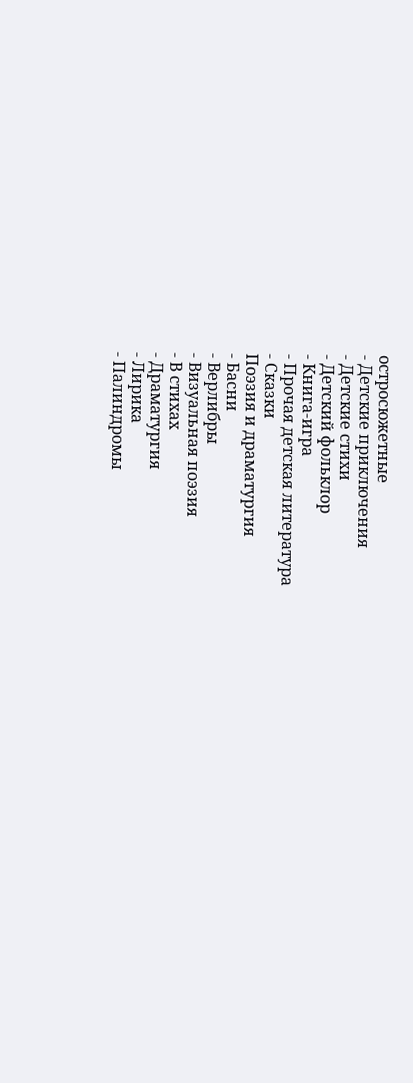остросюжетные
- Детские приключения
- Детские стихи
- Детский фольклор
- Книга-игра
- Прочая детская литература
- Сказки
Поэзия и драматургия
- Басни
- Верлибры
- Визуальная поэзия
- В стихах
- Драматургия
- Лирика
- Палиндромы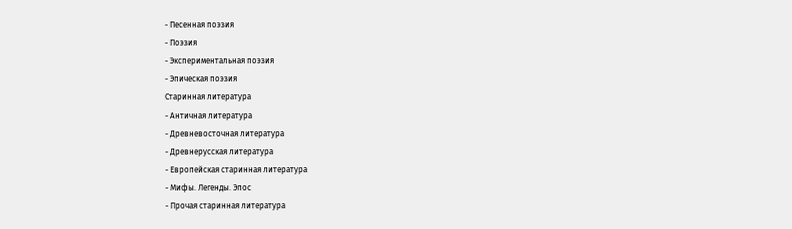- Песенная поэзия
- Поэзия
- Экспериментальная поэзия
- Эпическая поэзия
Старинная литература
- Античная литература
- Древневосточная литература
- Древнерусская литература
- Европейская старинная литература
- Мифы. Легенды. Эпос
- Прочая старинная литература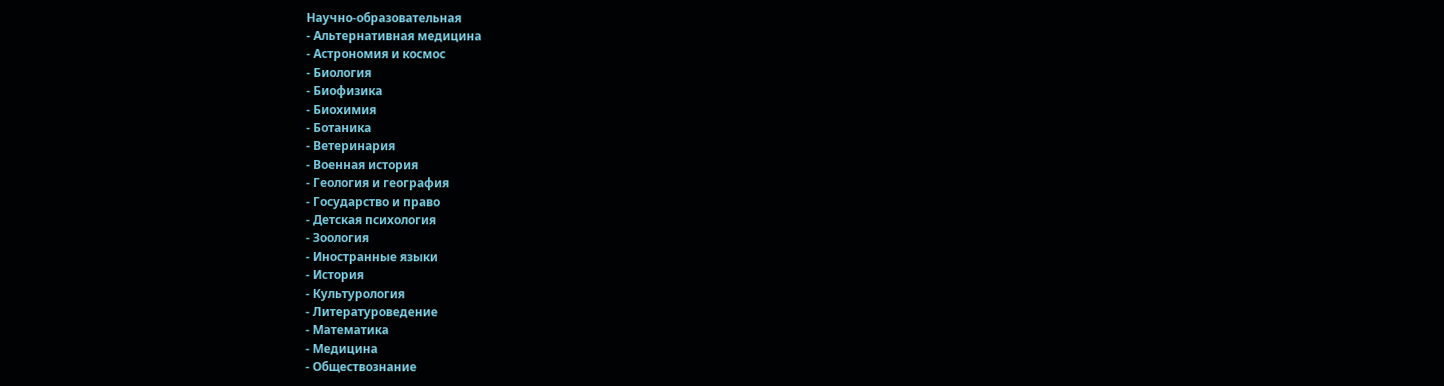Научно-образовательная
- Альтернативная медицина
- Астрономия и космос
- Биология
- Биофизика
- Биохимия
- Ботаника
- Ветеринария
- Военная история
- Геология и география
- Государство и право
- Детская психология
- Зоология
- Иностранные языки
- История
- Культурология
- Литературоведение
- Математика
- Медицина
- Обществознание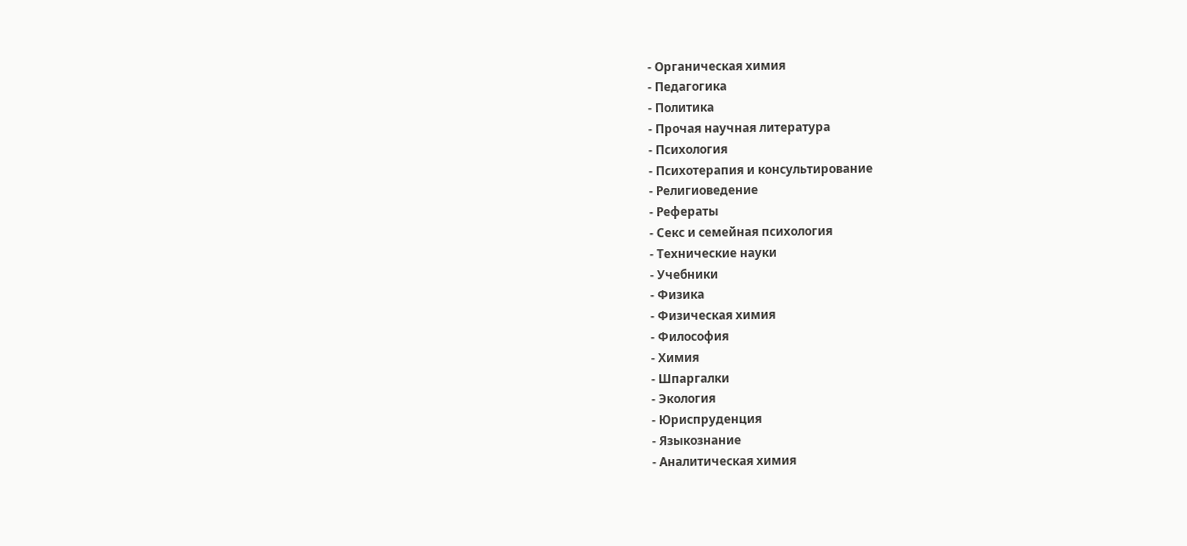- Органическая химия
- Педагогика
- Политика
- Прочая научная литература
- Психология
- Психотерапия и консультирование
- Религиоведение
- Рефераты
- Секс и семейная психология
- Технические науки
- Учебники
- Физика
- Физическая химия
- Философия
- Химия
- Шпаргалки
- Экология
- Юриспруденция
- Языкознание
- Аналитическая химия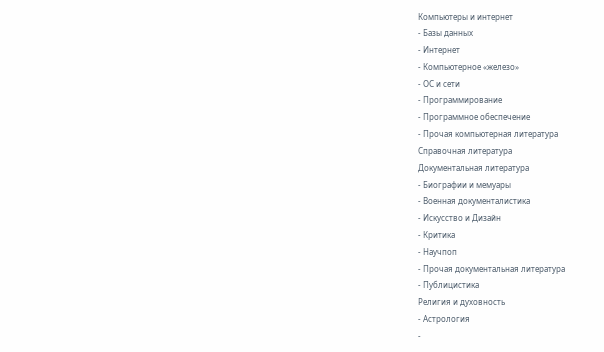Компьютеры и интернет
- Базы данных
- Интернет
- Компьютерное «железо»
- ОС и сети
- Программирование
- Программное обеспечение
- Прочая компьютерная литература
Справочная литература
Документальная литература
- Биографии и мемуары
- Военная документалистика
- Искусство и Дизайн
- Критика
- Научпоп
- Прочая документальная литература
- Публицистика
Религия и духовность
- Астрология
-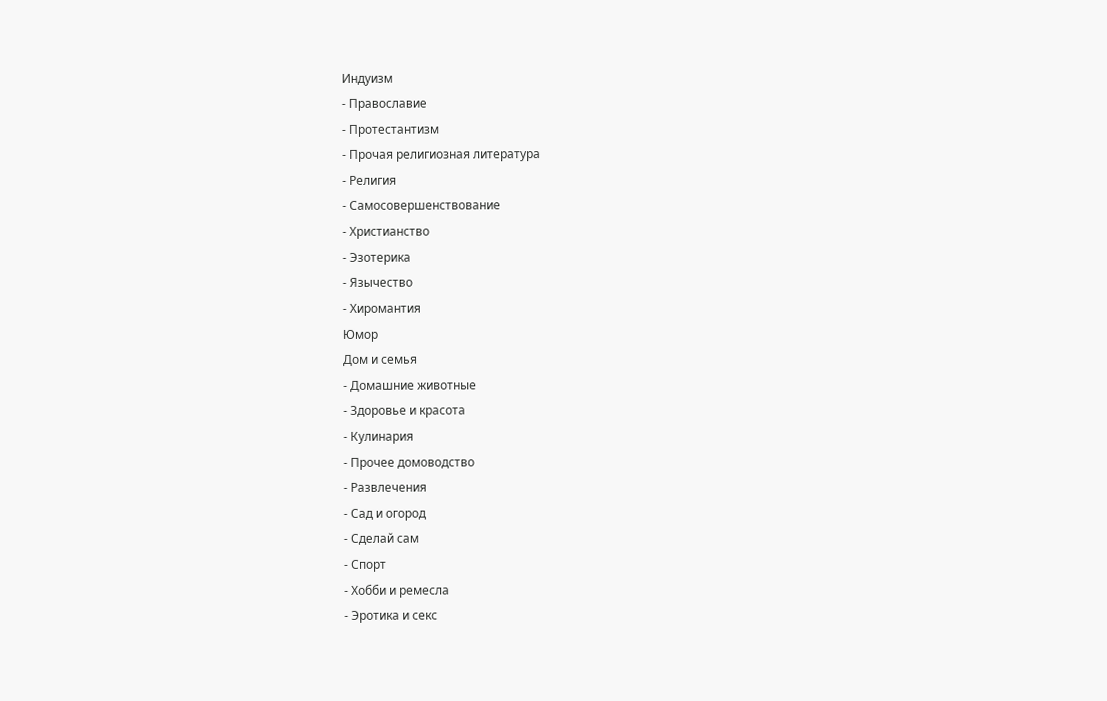Индуизм
- Православие
- Протестантизм
- Прочая религиозная литература
- Религия
- Самосовершенствование
- Христианство
- Эзотерика
- Язычество
- Хиромантия
Юмор
Дом и семья
- Домашние животные
- Здоровье и красота
- Кулинария
- Прочее домоводство
- Развлечения
- Сад и огород
- Сделай сам
- Спорт
- Хобби и ремесла
- Эротика и секс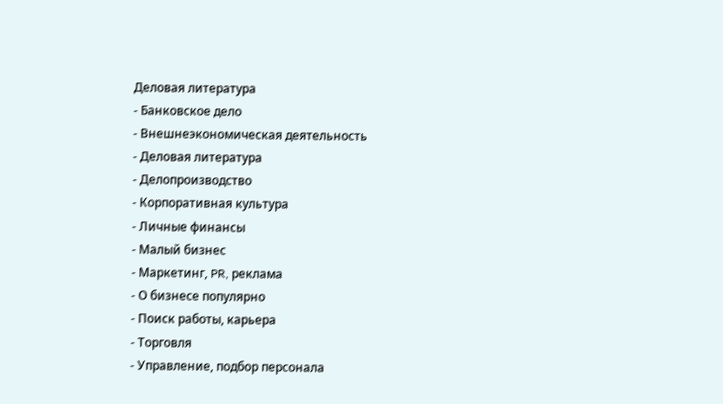Деловая литература
- Банковское дело
- Внешнеэкономическая деятельность
- Деловая литература
- Делопроизводство
- Корпоративная культура
- Личные финансы
- Малый бизнес
- Маркетинг, PR, реклама
- О бизнесе популярно
- Поиск работы, карьера
- Торговля
- Управление, подбор персонала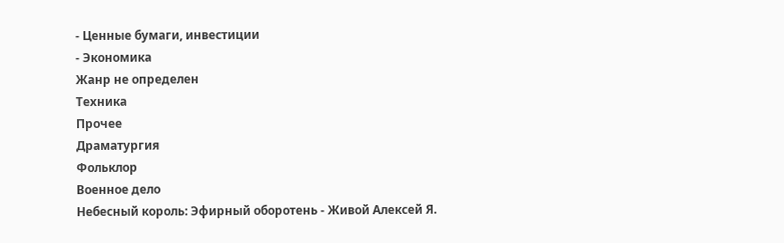- Ценные бумаги, инвестиции
- Экономика
Жанр не определен
Техника
Прочее
Драматургия
Фольклор
Военное дело
Небесный король: Эфирный оборотень - Живой Алексей Я.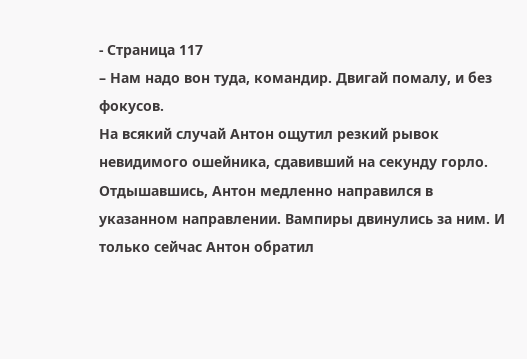- Страница 117
– Нам надо вон туда, командир. Двигай помалу, и без фокусов.
На всякий случай Антон ощутил резкий рывок невидимого ошейника, сдавивший на секунду горло. Отдышавшись, Антон медленно направился в указанном направлении. Вампиры двинулись за ним. И только сейчас Антон обратил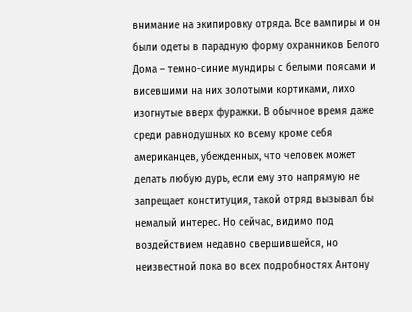внимание на экипировку отряда. Все вампиры и он были одеты в парадную форму охранников Белого Дома – темно-синие мундиры с белыми поясами и висевшими на них золотыми кортиками, лихо изогнутые вверх фуражки. В обычное время даже среди равнодушных ко всему кроме себя американцев, убежденных, что человек может делать любую дурь, если ему это напрямую не запрещает конституция, такой отряд вызывал бы немалый интерес. Но сейчас, видимо под воздействием недавно свершившейся, но неизвестной пока во всех подробностях Антону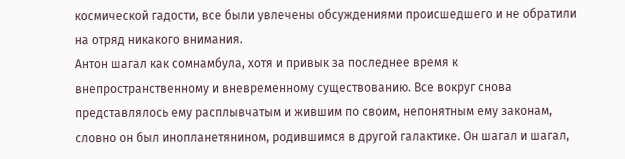космической гадости, все были увлечены обсуждениями происшедшего и не обратили на отряд никакого внимания.
Антон шагал как сомнамбула, хотя и привык за последнее время к внепространственному и вневременному существованию. Все вокруг снова представлялось ему расплывчатым и жившим по своим, непонятным ему законам, словно он был инопланетянином, родившимся в другой галактике. Он шагал и шагал,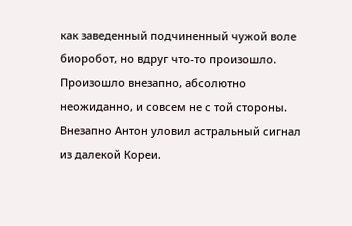как заведенный подчиненный чужой воле биоробот, но вдруг что-то произошло. Произошло внезапно, абсолютно неожиданно, и совсем не с той стороны. Внезапно Антон уловил астральный сигнал из далекой Кореи.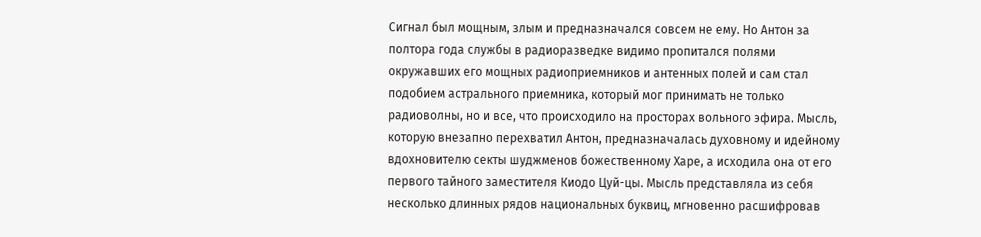Сигнал был мощным, злым и предназначался совсем не ему. Но Антон за полтора года службы в радиоразведке видимо пропитался полями окружавших его мощных радиоприемников и антенных полей и сам стал подобием астрального приемника, который мог принимать не только радиоволны, но и все, что происходило на просторах вольного эфира. Мысль, которую внезапно перехватил Антон, предназначалась духовному и идейному вдохновителю секты шуджменов божественному Харе, а исходила она от его первого тайного заместителя Киодо Цуй-цы. Мысль представляла из себя несколько длинных рядов национальных буквиц, мгновенно расшифровав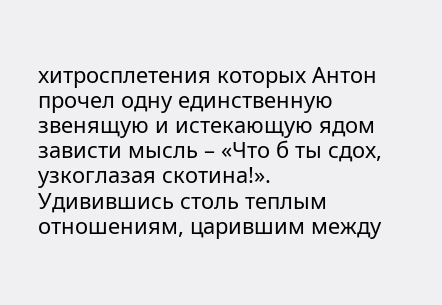хитросплетения которых Антон прочел одну единственную звенящую и истекающую ядом зависти мысль – «Что б ты сдох, узкоглазая скотина!». Удивившись столь теплым отношениям, царившим между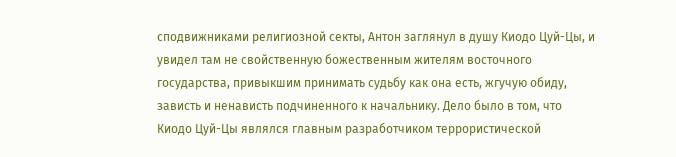сподвижниками религиозной секты, Антон заглянул в душу Киодо Цуй-Цы, и увидел там не свойственную божественным жителям восточного государства, привыкшим принимать судьбу как она есть, жгучую обиду, зависть и ненависть подчиненного к начальнику. Дело было в том, что Киодо Цуй-Цы являлся главным разработчиком террористической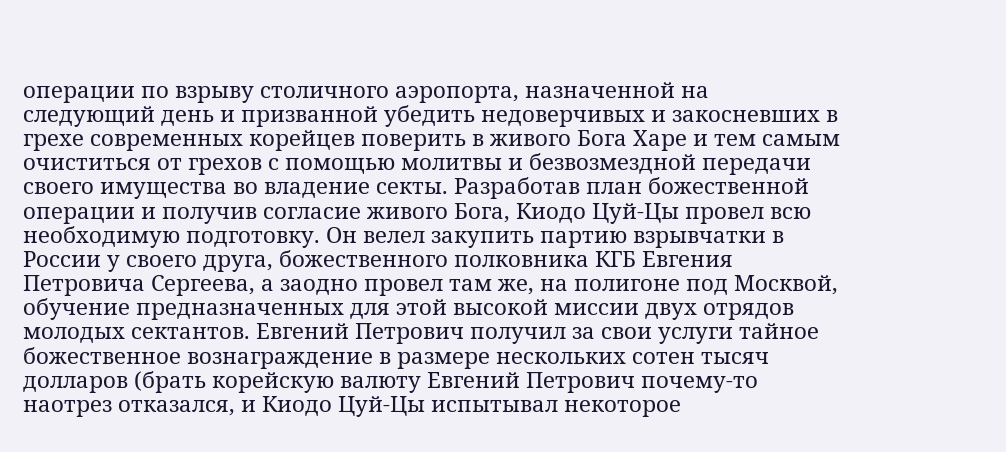операции по взрыву столичного аэропорта, назначенной на следующий день и призванной убедить недоверчивых и закосневших в грехе современных корейцев поверить в живого Бога Харе и тем самым очиститься от грехов с помощью молитвы и безвозмездной передачи своего имущества во владение секты. Разработав план божественной операции и получив согласие живого Бога, Киодо Цуй-Цы провел всю необходимую подготовку. Он велел закупить партию взрывчатки в России у своего друга, божественного полковника КГБ Евгения Петровича Сергеева, а заодно провел там же, на полигоне под Москвой, обучение предназначенных для этой высокой миссии двух отрядов молодых сектантов. Евгений Петрович получил за свои услуги тайное божественное вознаграждение в размере нескольких сотен тысяч долларов (брать корейскую валюту Евгений Петрович почему-то наотрез отказался, и Киодо Цуй-Цы испытывал некоторое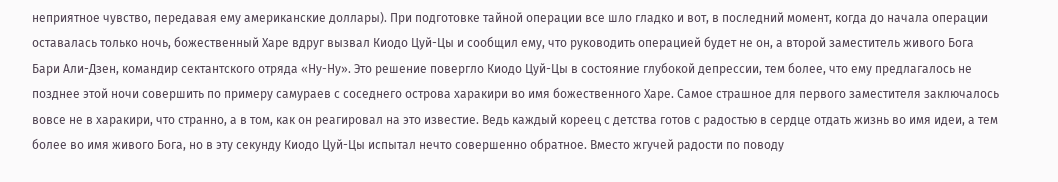неприятное чувство, передавая ему американские доллары). При подготовке тайной операции все шло гладко и вот, в последний момент, когда до начала операции оставалась только ночь, божественный Харе вдруг вызвал Киодо Цуй-Цы и сообщил ему, что руководить операцией будет не он, а второй заместитель живого Бога Бари Али-Дзен, командир сектантского отряда «Ну-Ну». Это решение повергло Киодо Цуй-Цы в состояние глубокой депрессии, тем более, что ему предлагалось не позднее этой ночи совершить по примеру самураев с соседнего острова харакири во имя божественного Харе. Самое страшное для первого заместителя заключалось вовсе не в харакири, что странно, а в том, как он реагировал на это известие. Ведь каждый кореец с детства готов с радостью в сердце отдать жизнь во имя идеи, а тем более во имя живого Бога, но в эту секунду Киодо Цуй-Цы испытал нечто совершенно обратное. Вместо жгучей радости по поводу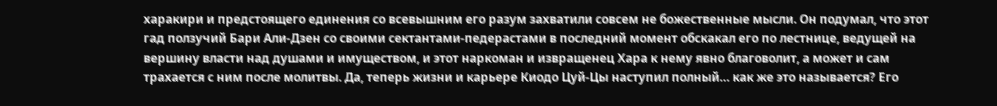харакири и предстоящего единения со всевышним его разум захватили совсем не божественные мысли. Он подумал, что этот гад ползучий Бари Али-Дзен со своими сектантами-педерастами в последний момент обскакал его по лестнице, ведущей на вершину власти над душами и имуществом, и этот наркоман и извращенец Хара к нему явно благоволит, а может и сам трахается с ним после молитвы. Да, теперь жизни и карьере Киодо Цуй-Цы наступил полный… как же это называется? Его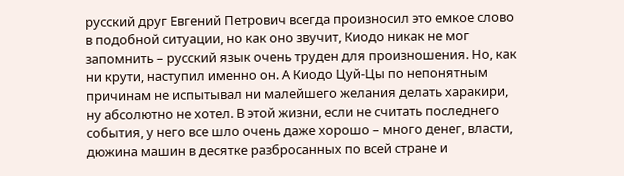русский друг Евгений Петрович всегда произносил это емкое слово в подобной ситуации, но как оно звучит, Киодо никак не мог запомнить – русский язык очень труден для произношения. Но, как ни крути, наступил именно он. А Киодо Цуй-Цы по непонятным причинам не испытывал ни малейшего желания делать харакири, ну абсолютно не хотел. В этой жизни, если не считать последнего события, у него все шло очень даже хорошо – много денег, власти, дюжина машин в десятке разбросанных по всей стране и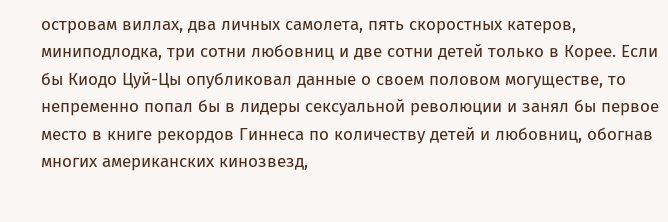островам виллах, два личных самолета, пять скоростных катеров, миниподлодка, три сотни любовниц и две сотни детей только в Корее. Если бы Киодо Цуй-Цы опубликовал данные о своем половом могуществе, то непременно попал бы в лидеры сексуальной революции и занял бы первое место в книге рекордов Гиннеса по количеству детей и любовниц, обогнав многих американских кинозвезд,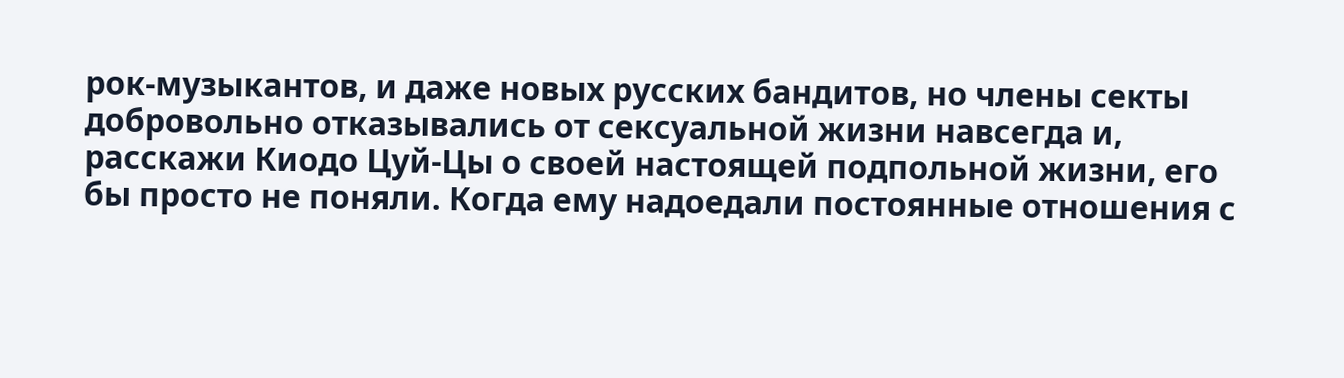рок-музыкантов, и даже новых русских бандитов, но члены секты добровольно отказывались от сексуальной жизни навсегда и, расскажи Киодо Цуй-Цы о своей настоящей подпольной жизни, его бы просто не поняли. Когда ему надоедали постоянные отношения с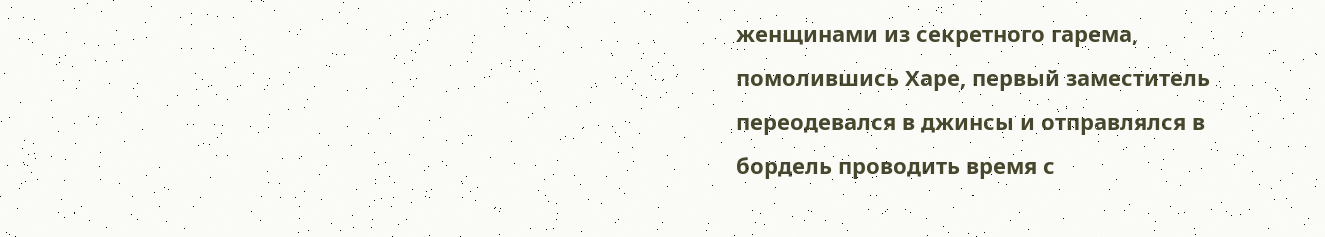женщинами из секретного гарема, помолившись Харе, первый заместитель переодевался в джинсы и отправлялся в бордель проводить время с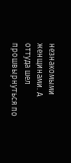незнакомыми женщинами. А оттуда шел прошвырнуться по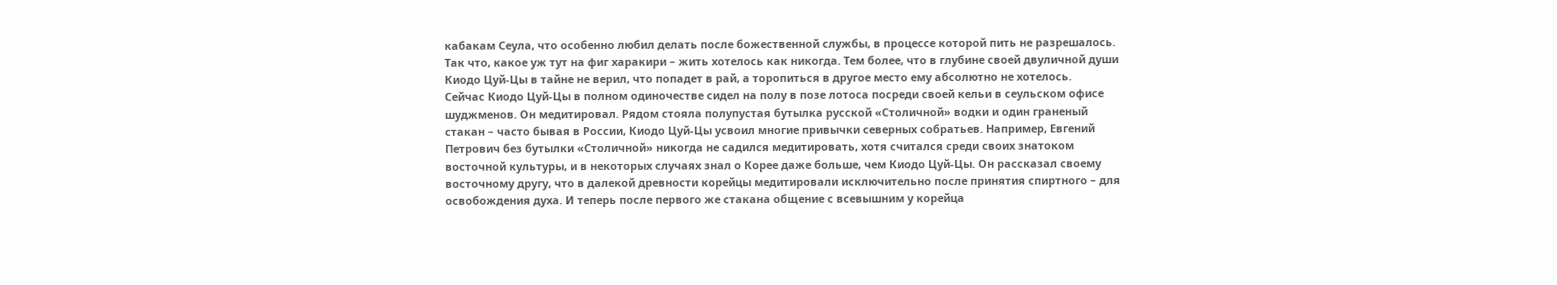кабакам Сеула, что особенно любил делать после божественной службы, в процессе которой пить не разрешалось. Так что, какое уж тут на фиг харакири – жить хотелось как никогда. Тем более, что в глубине своей двуличной души Киодо Цуй-Цы в тайне не верил, что попадет в рай, а торопиться в другое место ему абсолютно не хотелось.
Сейчас Киодо Цуй-Цы в полном одиночестве сидел на полу в позе лотоса посреди своей кельи в сеульском офисе шуджменов. Он медитировал. Рядом стояла полупустая бутылка русской «Столичной» водки и один граненый стакан – часто бывая в России, Киодо Цуй-Цы усвоил многие привычки северных собратьев. Например, Евгений Петрович без бутылки «Столичной» никогда не садился медитировать, хотя считался среди своих знатоком восточной культуры, и в некоторых случаях знал о Корее даже больше, чем Киодо Цуй-Цы. Он рассказал своему восточному другу, что в далекой древности корейцы медитировали исключительно после принятия спиртного – для освобождения духа. И теперь после первого же стакана общение с всевышним у корейца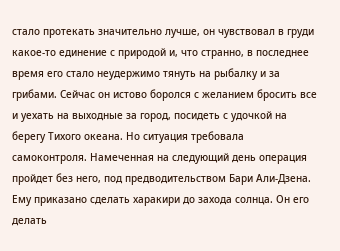стало протекать значительно лучше, он чувствовал в груди какое-то единение с природой и, что странно, в последнее время его стало неудержимо тянуть на рыбалку и за грибами. Сейчас он истово боролся с желанием бросить все и уехать на выходные за город, посидеть с удочкой на берегу Тихого океана. Но ситуация требовала самоконтроля. Намеченная на следующий день операция пройдет без него, под предводительством Бари Али-Дзена. Ему приказано сделать харакири до захода солнца. Он его делать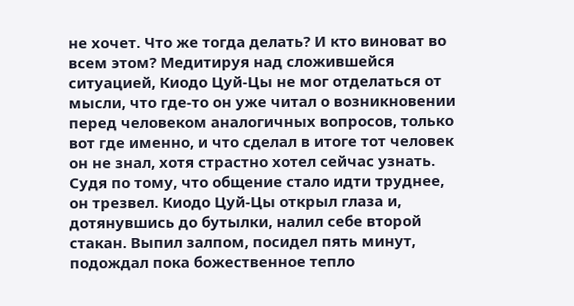не хочет. Что же тогда делать? И кто виноват во всем этом? Медитируя над сложившейся ситуацией, Киодо Цуй-Цы не мог отделаться от мысли, что где-то он уже читал о возникновении перед человеком аналогичных вопросов, только вот где именно, и что сделал в итоге тот человек он не знал, хотя страстно хотел сейчас узнать. Судя по тому, что общение стало идти труднее, он трезвел. Киодо Цуй-Цы открыл глаза и, дотянувшись до бутылки, налил себе второй стакан. Выпил залпом, посидел пять минут, подождал пока божественное тепло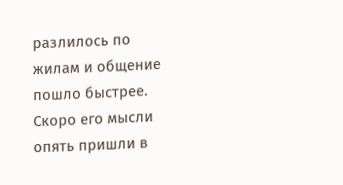разлилось по жилам и общение пошло быстрее. Скоро его мысли опять пришли в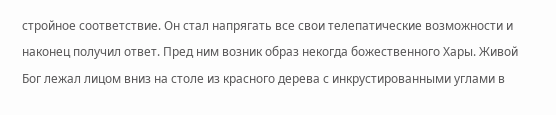стройное соответствие. Он стал напрягать все свои телепатические возможности и наконец получил ответ. Пред ним возник образ некогда божественного Хары. Живой Бог лежал лицом вниз на столе из красного дерева с инкрустированными углами в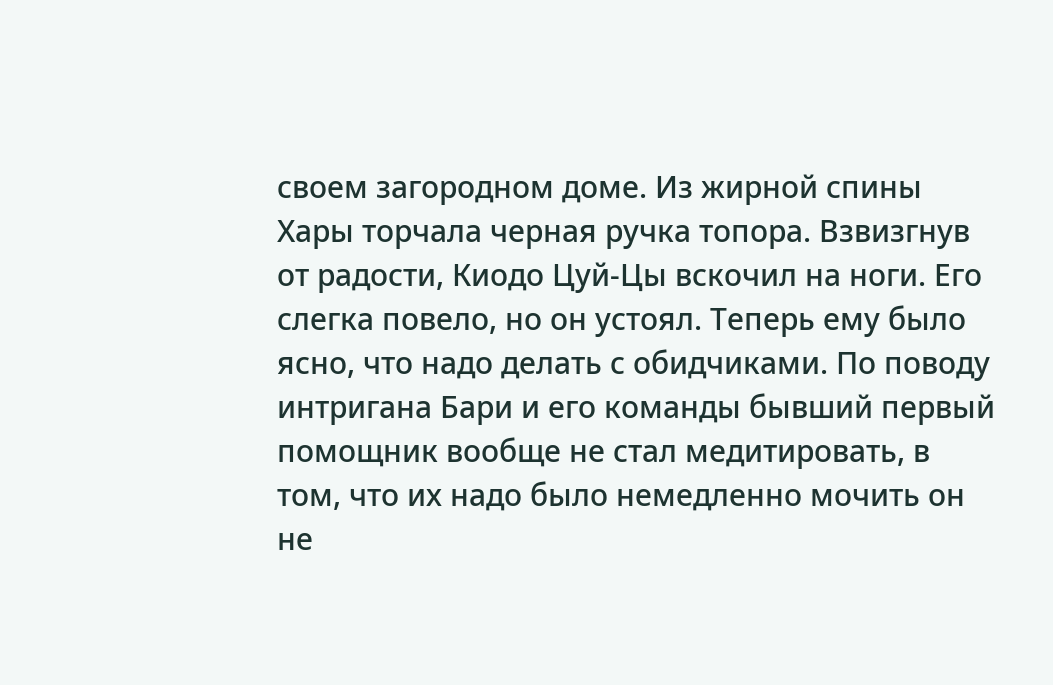своем загородном доме. Из жирной спины Хары торчала черная ручка топора. Взвизгнув от радости, Киодо Цуй-Цы вскочил на ноги. Его слегка повело, но он устоял. Теперь ему было ясно, что надо делать с обидчиками. По поводу интригана Бари и его команды бывший первый помощник вообще не стал медитировать, в том, что их надо было немедленно мочить он не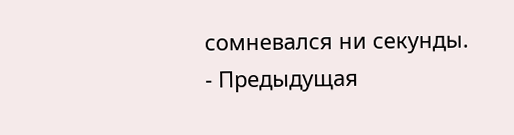сомневался ни секунды.
- Предыдущая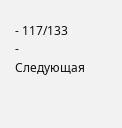- 117/133
- Следующая